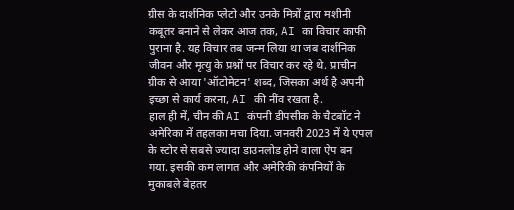ग्रीस के दार्शनिक प्लेटो और उनके मित्रों द्वारा मशीनी कबूतर बनाने से लेकर आज तक, AI का विचार काफी पुराना है. यह विचार तब जन्म लिया था जब दार्शनिक जीवन और मृत्यु के प्रश्नों पर विचार कर रहे थे. प्राचीन ग्रीक से आया 'ऑटोमेटन' शब्द, जिसका अर्थ है अपनी इच्छा से कार्य करना, AI की नींव रखता है.
हाल ही में, चीन की AI कंपनी डीपसीक के चैटबॉट ने अमेरिका में तहलका मचा दिया. जनवरी 2023 में ये एपल के स्टोर से सबसे ज्यादा डाउनलोड होने वाला ऐप बन गया. इसकी कम लागत और अमेरिकी कंपनियों के मुकाबले बेहतर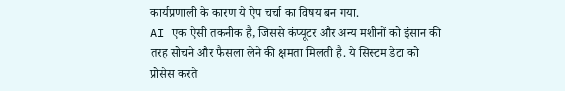कार्यप्रणाली के कारण ये ऐप चर्चा का विषय बन गया.
AI एक ऐसी तकनीक है, जिससे कंप्यूटर और अन्य मशीनों को इंसान की तरह सोचने और फैसला लेने की क्षमता मिलती है. ये सिस्टम डेटा को प्रोसेस करते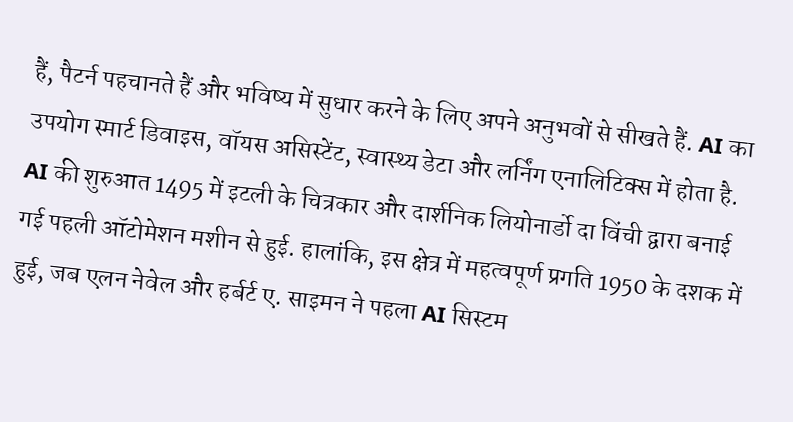हैं, पैटर्न पहचानते हैं और भविष्य में सुधार करने के लिए अपने अनुभवों से सीखते हैं. AI का उपयोग स्मार्ट डिवाइस, वॉयस असिस्टेंट, स्वास्थ्य डेटा और लर्निंग एनालिटिक्स में होता है.
AI की शुरुआत 1495 में इटली के चित्रकार और दार्शनिक लियोनार्डो दा विंची द्वारा बनाई गई पहली ऑटोमेशन मशीन से हुई. हालांकि, इस क्षेत्र में महत्वपूर्ण प्रगति 1950 के दशक में हुई, जब एलन नेवेल और हर्बर्ट ए. साइमन ने पहला AI सिस्टम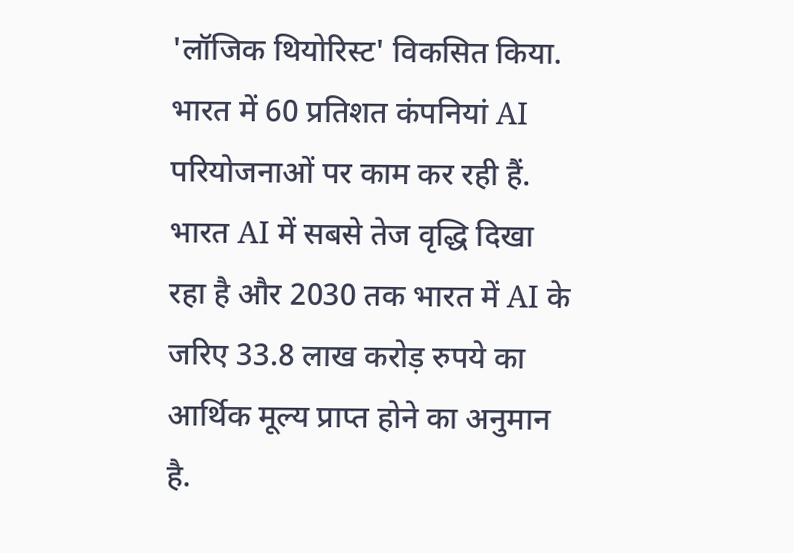'लॉजिक थियोरिस्ट' विकसित किया.
भारत में 60 प्रतिशत कंपनियां AI परियोजनाओं पर काम कर रही हैं. भारत AI में सबसे तेज वृद्धि दिखा रहा है और 2030 तक भारत में AI के जरिए 33.8 लाख करोड़ रुपये का आर्थिक मूल्य प्राप्त होने का अनुमान है.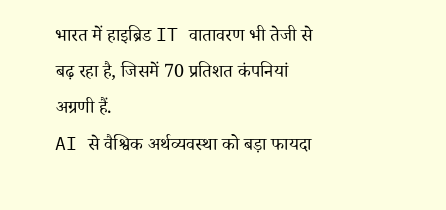भारत में हाइब्रिड IT वातावरण भी तेजी से बढ़ रहा है, जिसमें 70 प्रतिशत कंपनियां अग्रणी हैं.
AI से वैश्विक अर्थव्यवस्था को बड़ा फायदा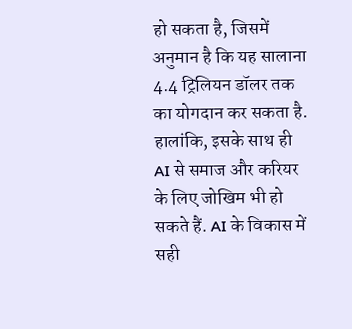हो सकता है, जिसमें अनुमान है कि यह सालाना 4.4 ट्रिलियन डॉलर तक का योगदान कर सकता है. हालांकि, इसके साथ ही AI से समाज और करियर के लिए जोखिम भी हो सकते हैं. AI के विकास में सही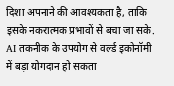दिशा अपनाने की आवश्यकता है, ताकि इसके नकरात्मक प्रभावों से बचा जा सके.
AI तकनीक के उपयोग से वर्ल्ड इकोनॉमी में बड़ा योगदान हो सकता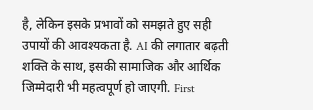है, लेकिन इसके प्रभावों को समझते हुए सही उपायों की आवश्यकता है. AI की लगातार बढ़ती शक्ति के साथ, इसकी सामाजिक और आर्थिक जिम्मेदारी भी महत्वपूर्ण हो जाएगी. First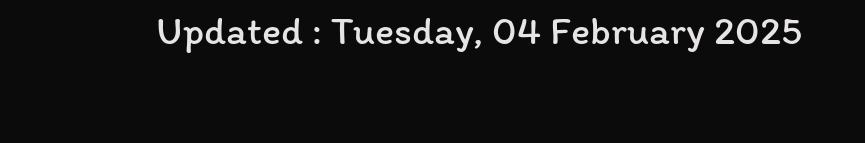Updated : Tuesday, 04 February 2025